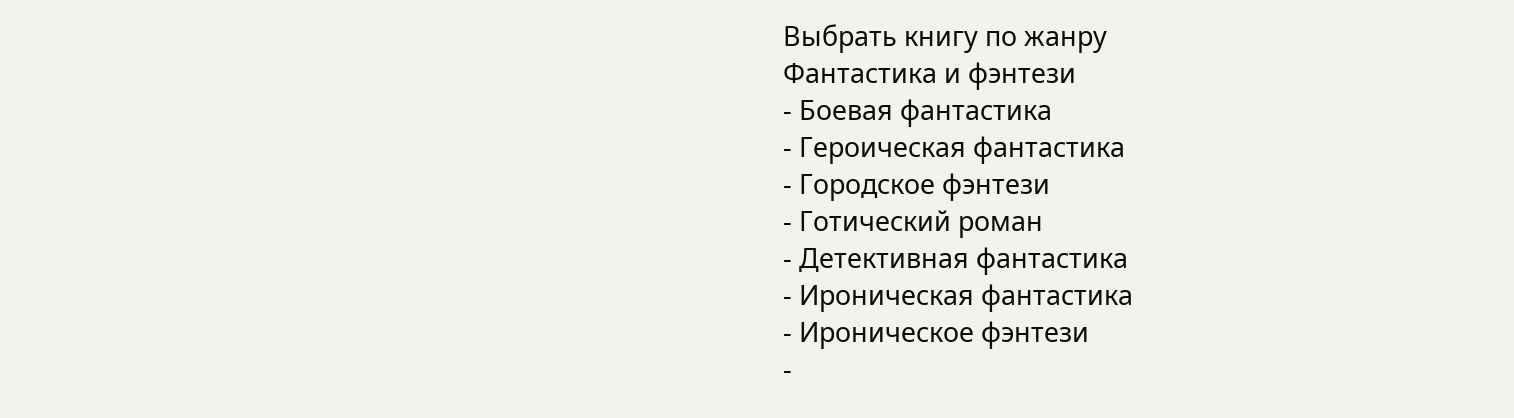Выбрать книгу по жанру
Фантастика и фэнтези
- Боевая фантастика
- Героическая фантастика
- Городское фэнтези
- Готический роман
- Детективная фантастика
- Ироническая фантастика
- Ироническое фэнтези
-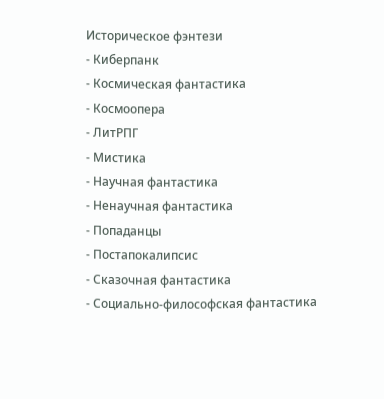Историческое фэнтези
- Киберпанк
- Космическая фантастика
- Космоопера
- ЛитРПГ
- Мистика
- Научная фантастика
- Ненаучная фантастика
- Попаданцы
- Постапокалипсис
- Сказочная фантастика
- Социально-философская фантастика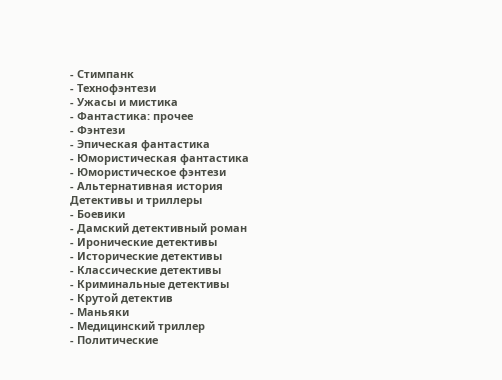- Стимпанк
- Технофэнтези
- Ужасы и мистика
- Фантастика: прочее
- Фэнтези
- Эпическая фантастика
- Юмористическая фантастика
- Юмористическое фэнтези
- Альтернативная история
Детективы и триллеры
- Боевики
- Дамский детективный роман
- Иронические детективы
- Исторические детективы
- Классические детективы
- Криминальные детективы
- Крутой детектив
- Маньяки
- Медицинский триллер
- Политические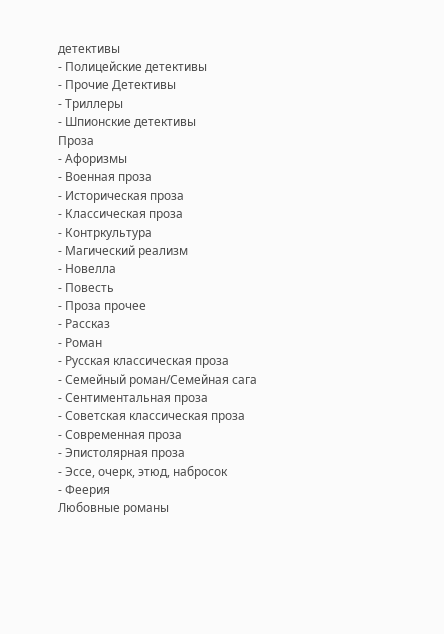детективы
- Полицейские детективы
- Прочие Детективы
- Триллеры
- Шпионские детективы
Проза
- Афоризмы
- Военная проза
- Историческая проза
- Классическая проза
- Контркультура
- Магический реализм
- Новелла
- Повесть
- Проза прочее
- Рассказ
- Роман
- Русская классическая проза
- Семейный роман/Семейная сага
- Сентиментальная проза
- Советская классическая проза
- Современная проза
- Эпистолярная проза
- Эссе, очерк, этюд, набросок
- Феерия
Любовные романы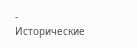- Исторические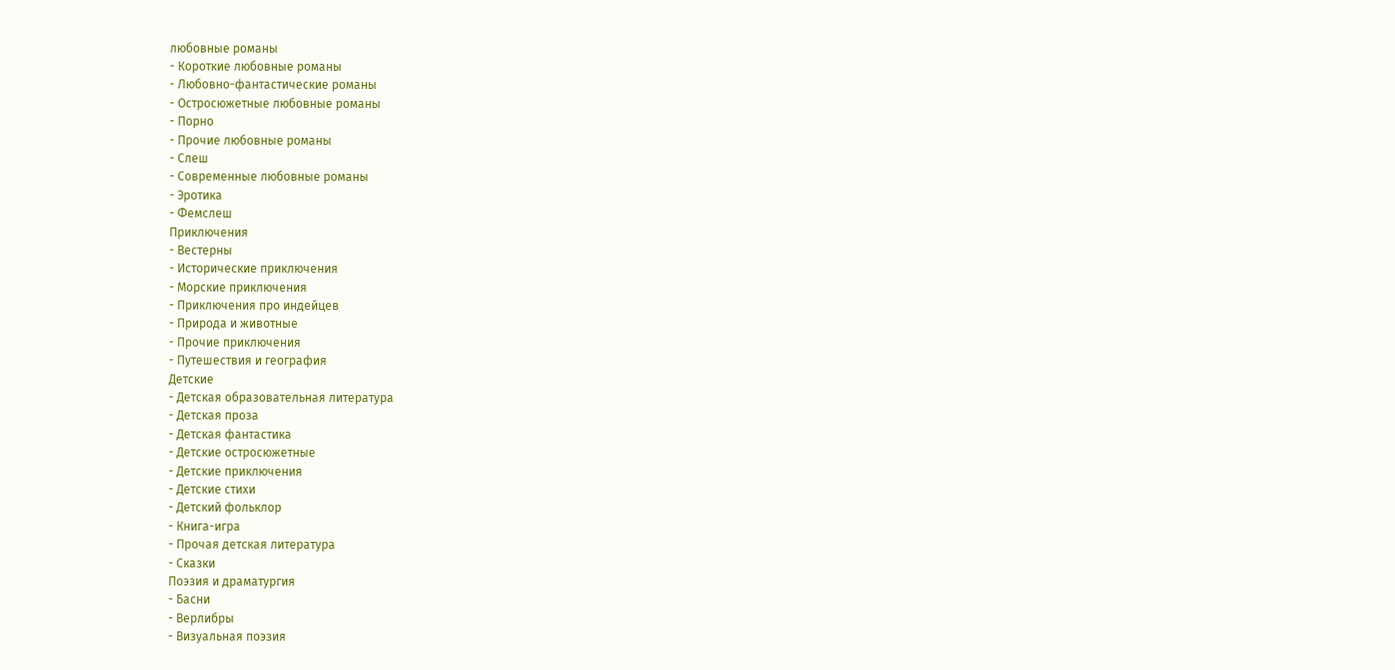любовные романы
- Короткие любовные романы
- Любовно-фантастические романы
- Остросюжетные любовные романы
- Порно
- Прочие любовные романы
- Слеш
- Современные любовные романы
- Эротика
- Фемслеш
Приключения
- Вестерны
- Исторические приключения
- Морские приключения
- Приключения про индейцев
- Природа и животные
- Прочие приключения
- Путешествия и география
Детские
- Детская образовательная литература
- Детская проза
- Детская фантастика
- Детские остросюжетные
- Детские приключения
- Детские стихи
- Детский фольклор
- Книга-игра
- Прочая детская литература
- Сказки
Поэзия и драматургия
- Басни
- Верлибры
- Визуальная поэзия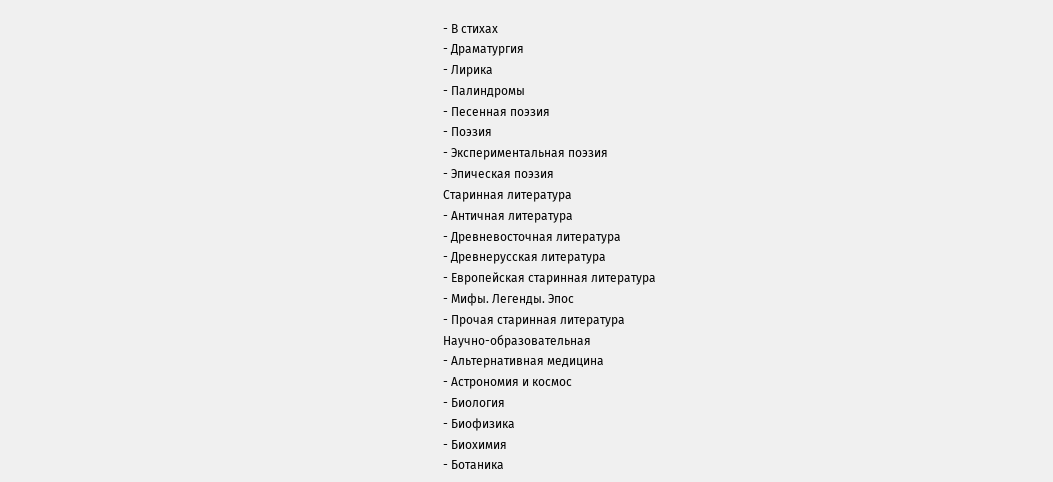- В стихах
- Драматургия
- Лирика
- Палиндромы
- Песенная поэзия
- Поэзия
- Экспериментальная поэзия
- Эпическая поэзия
Старинная литература
- Античная литература
- Древневосточная литература
- Древнерусская литература
- Европейская старинная литература
- Мифы. Легенды. Эпос
- Прочая старинная литература
Научно-образовательная
- Альтернативная медицина
- Астрономия и космос
- Биология
- Биофизика
- Биохимия
- Ботаника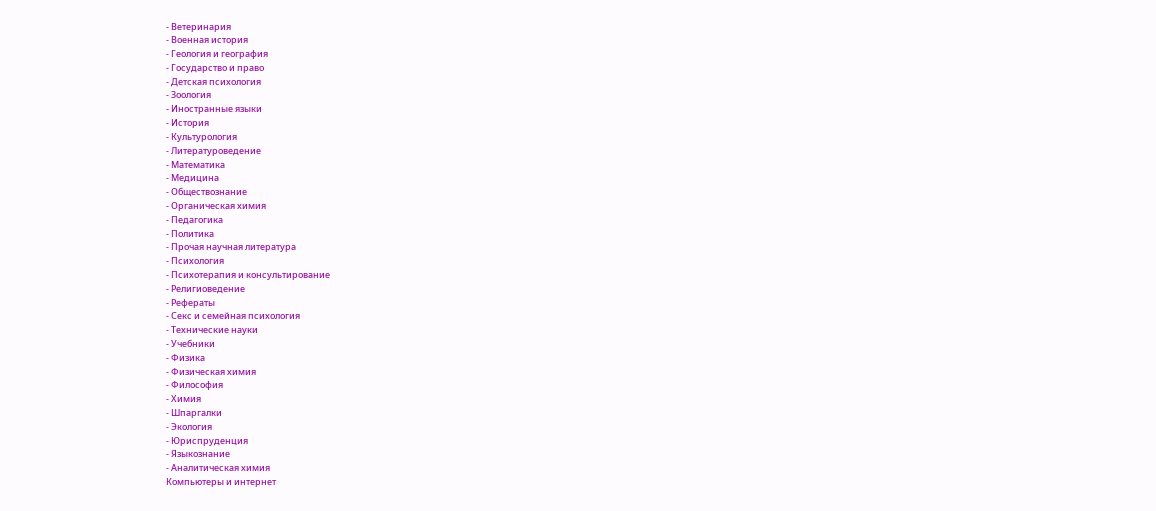- Ветеринария
- Военная история
- Геология и география
- Государство и право
- Детская психология
- Зоология
- Иностранные языки
- История
- Культурология
- Литературоведение
- Математика
- Медицина
- Обществознание
- Органическая химия
- Педагогика
- Политика
- Прочая научная литература
- Психология
- Психотерапия и консультирование
- Религиоведение
- Рефераты
- Секс и семейная психология
- Технические науки
- Учебники
- Физика
- Физическая химия
- Философия
- Химия
- Шпаргалки
- Экология
- Юриспруденция
- Языкознание
- Аналитическая химия
Компьютеры и интернет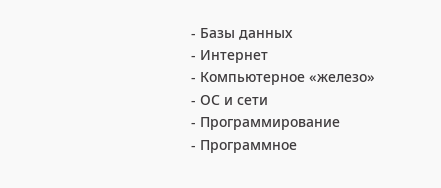- Базы данных
- Интернет
- Компьютерное «железо»
- ОС и сети
- Программирование
- Программное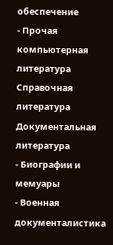обеспечение
- Прочая компьютерная литература
Справочная литература
Документальная литература
- Биографии и мемуары
- Военная документалистика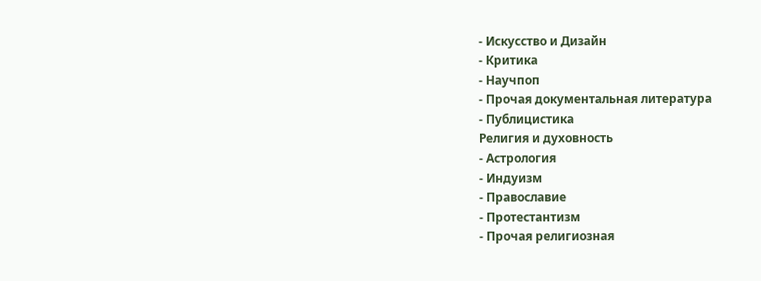- Искусство и Дизайн
- Критика
- Научпоп
- Прочая документальная литература
- Публицистика
Религия и духовность
- Астрология
- Индуизм
- Православие
- Протестантизм
- Прочая религиозная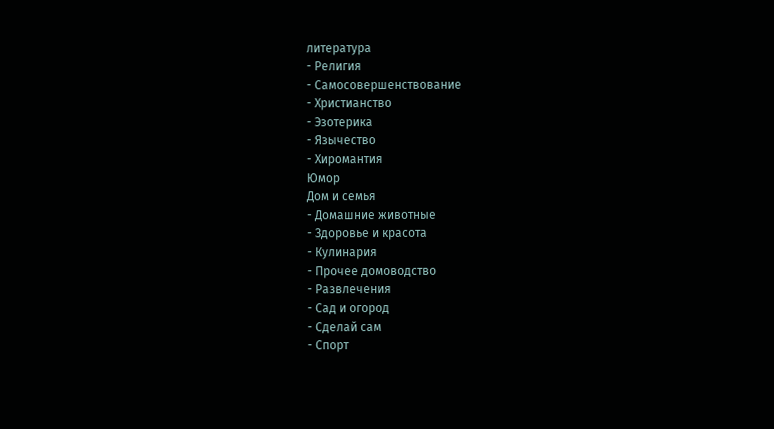литература
- Религия
- Самосовершенствование
- Христианство
- Эзотерика
- Язычество
- Хиромантия
Юмор
Дом и семья
- Домашние животные
- Здоровье и красота
- Кулинария
- Прочее домоводство
- Развлечения
- Сад и огород
- Сделай сам
- Спорт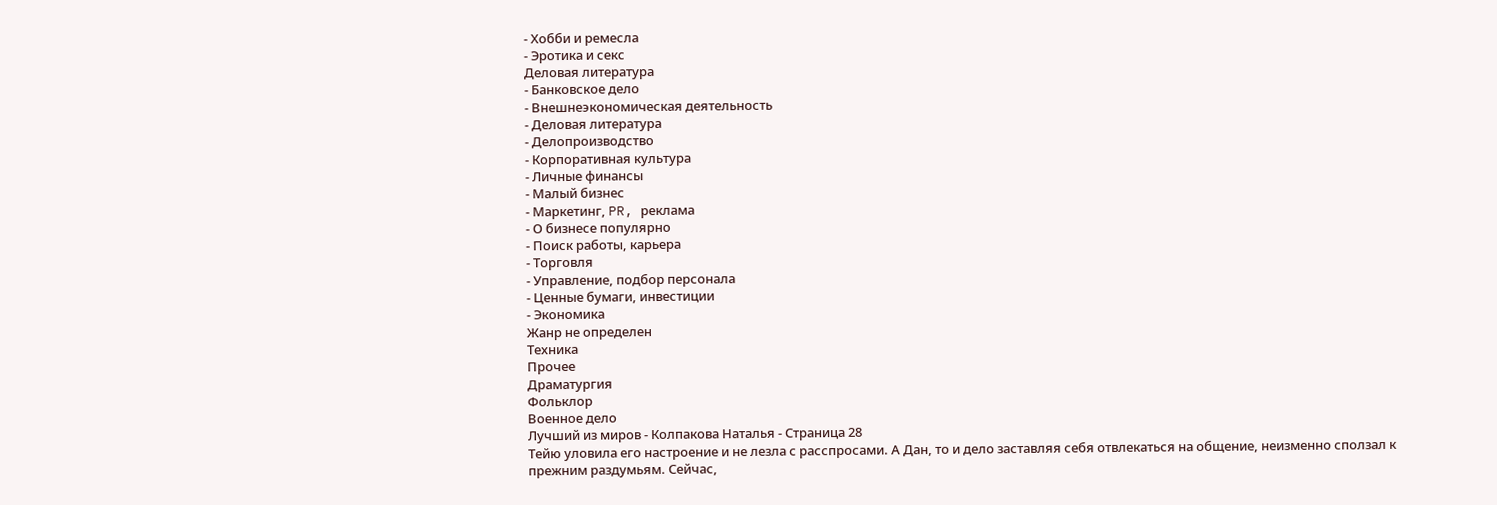- Хобби и ремесла
- Эротика и секс
Деловая литература
- Банковское дело
- Внешнеэкономическая деятельность
- Деловая литература
- Делопроизводство
- Корпоративная культура
- Личные финансы
- Малый бизнес
- Маркетинг, PR, реклама
- О бизнесе популярно
- Поиск работы, карьера
- Торговля
- Управление, подбор персонала
- Ценные бумаги, инвестиции
- Экономика
Жанр не определен
Техника
Прочее
Драматургия
Фольклор
Военное дело
Лучший из миров - Колпакова Наталья - Страница 28
Тейю уловила его настроение и не лезла с расспросами. А Дан, то и дело заставляя себя отвлекаться на общение, неизменно сползал к прежним раздумьям. Сейчас,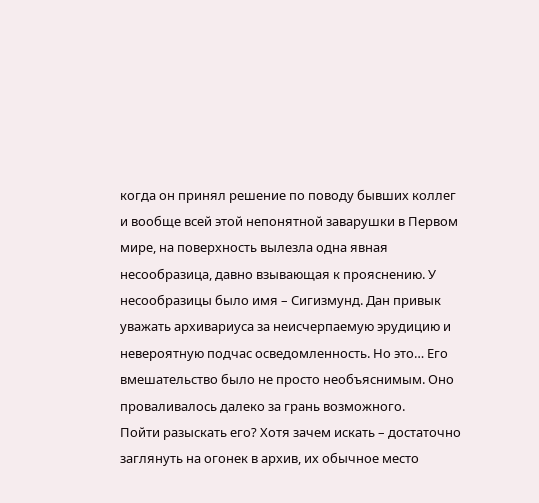когда он принял решение по поводу бывших коллег и вообще всей этой непонятной заварушки в Первом мире, на поверхность вылезла одна явная несообразица, давно взывающая к прояснению. У несообразицы было имя – Сигизмунд. Дан привык уважать архивариуса за неисчерпаемую эрудицию и невероятную подчас осведомленность. Но это… Его вмешательство было не просто необъяснимым. Оно проваливалось далеко за грань возможного.
Пойти разыскать его? Хотя зачем искать – достаточно заглянуть на огонек в архив, их обычное место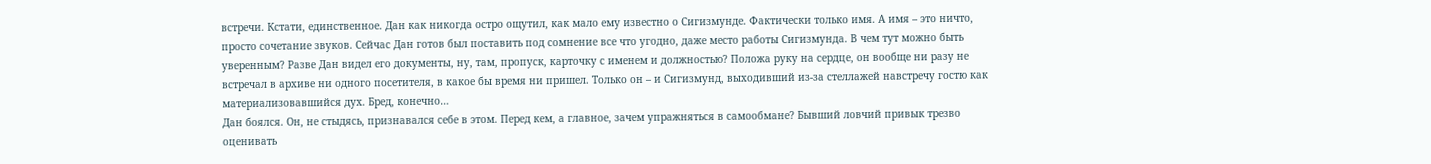встречи. Кстати, единственное. Дан как никогда остро ощутил, как мало ему известно о Сигизмунде. Фактически только имя. А имя – это ничто, просто сочетание звуков. Сейчас Дан готов был поставить под сомнение все что угодно, даже место работы Сигизмунда. В чем тут можно быть уверенным? Разве Дан видел его документы, ну, там, пропуск, карточку с именем и должностью? Положа руку на сердце, он вообще ни разу не встречал в архиве ни одного посетителя, в какое бы время ни пришел. Только он – и Сигизмунд, выходивший из-за стеллажей навстречу гостю как материализовавшийся дух. Бред, конечно…
Дан боялся. Он, не стыдясь, признавался себе в этом. Перед кем, а главное, зачем упражняться в самообмане? Бывший ловчий привык трезво оценивать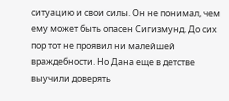ситуацию и свои силы. Он не понимал, чем ему может быть опасен Сигизмунд. До сих пор тот не проявил ни малейшей враждебности. Но Дана еще в детстве выучили доверять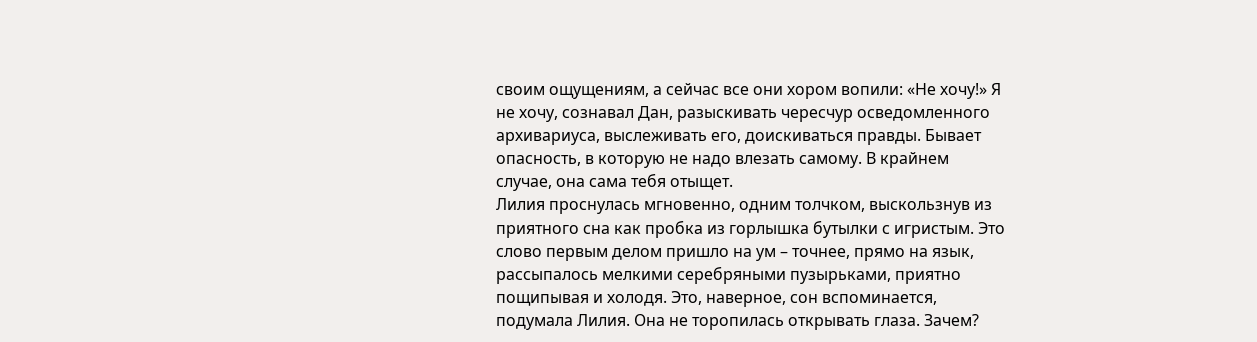своим ощущениям, а сейчас все они хором вопили: «Не хочу!» Я не хочу, сознавал Дан, разыскивать чересчур осведомленного архивариуса, выслеживать его, доискиваться правды. Бывает опасность, в которую не надо влезать самому. В крайнем случае, она сама тебя отыщет.
Лилия проснулась мгновенно, одним толчком, выскользнув из приятного сна как пробка из горлышка бутылки с игристым. Это слово первым делом пришло на ум – точнее, прямо на язык, рассыпалось мелкими серебряными пузырьками, приятно пощипывая и холодя. Это, наверное, сон вспоминается, подумала Лилия. Она не торопилась открывать глаза. Зачем?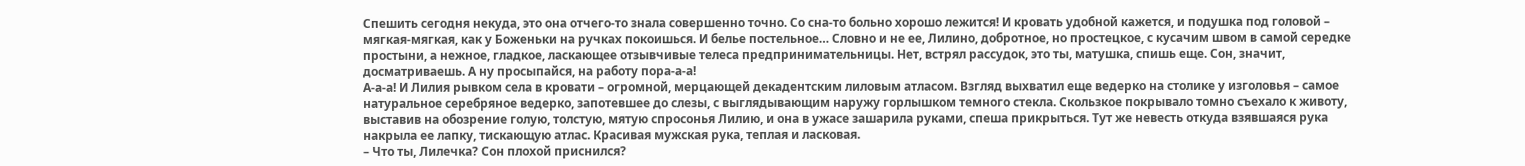Спешить сегодня некуда, это она отчего-то знала совершенно точно. Со сна-то больно хорошо лежится! И кровать удобной кажется, и подушка под головой – мягкая-мягкая, как у Боженьки на ручках покоишься. И белье постельное… Словно и не ее, Лилино, добротное, но простецкое, с кусачим швом в самой середке простыни, а нежное, гладкое, ласкающее отзывчивые телеса предпринимательницы. Нет, встрял рассудок, это ты, матушка, спишь еще. Сон, значит, досматриваешь. А ну просыпайся, на работу пора-а-а!
А-а-а! И Лилия рывком села в кровати – огромной, мерцающей декадентским лиловым атласом. Взгляд выхватил еще ведерко на столике у изголовья – самое натуральное серебряное ведерко, запотевшее до слезы, с выглядывающим наружу горлышком темного стекла. Скользкое покрывало томно съехало к животу, выставив на обозрение голую, толстую, мятую спросонья Лилию, и она в ужасе зашарила руками, спеша прикрыться. Тут же невесть откуда взявшаяся рука накрыла ее лапку, тискающую атлас. Красивая мужская рука, теплая и ласковая.
– Что ты, Лилечка? Сон плохой приснился?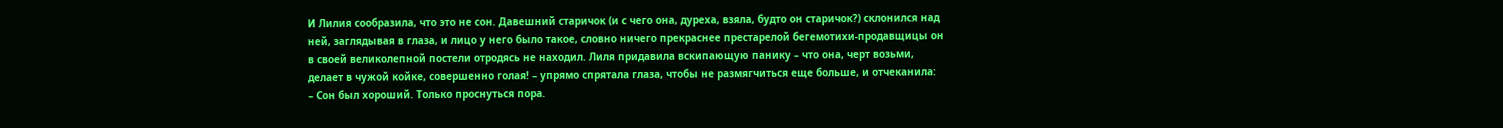И Лилия сообразила, что это не сон. Давешний старичок (и с чего она, дуреха, взяла, будто он старичок?) склонился над ней, заглядывая в глаза, и лицо у него было такое, словно ничего прекраснее престарелой бегемотихи-продавщицы он в своей великолепной постели отродясь не находил. Лиля придавила вскипающую панику – что она, черт возьми, делает в чужой койке, совершенно голая! – упрямо спрятала глаза, чтобы не размягчиться еще больше, и отчеканила:
– Сон был хороший. Только проснуться пора.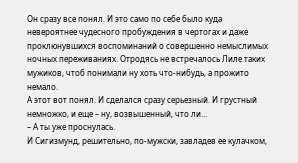Он сразу все понял. И это само по себе было куда невероятнее чудесного пробуждения в чертогах и даже проклюнувшихся воспоминаний о совершенно немыслимых ночных переживаниях. Отродясь не встречалось Лиле таких мужиков, чтоб понимали ну хоть что-нибудь, а прожито немало.
А этот вот понял. И сделался сразу серьезный. И грустный немножко, и еще – ну, возвышенный, что ли…
– А ты уже проснулась.
И Сигизмунд, решительно, по-мужски, завладев ее кулачком,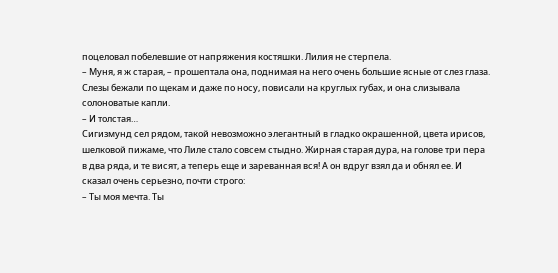поцеловал побелевшие от напряжения костяшки. Лилия не стерпела.
– Муня, я ж старая, – прошептала она, поднимая на него очень большие ясные от слез глаза. Слезы бежали по щекам и даже по носу, повисали на круглых губах, и она слизывала солоноватые капли.
– И толстая…
Сигизмунд сел рядом, такой невозможно элегантный в гладко окрашенной, цвета ирисов, шелковой пижаме, что Лиле стало совсем стыдно. Жирная старая дура, на голове три пера в два ряда, и те висят, а теперь еще и зареванная вся! А он вдруг взял да и обнял ее. И сказал очень серьезно, почти строго:
– Ты моя мечта. Ты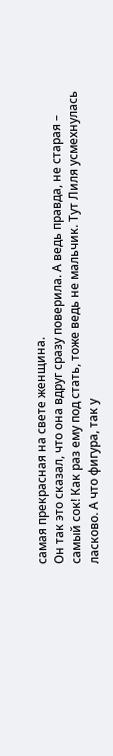самая прекрасная на свете женщина.
Он так это сказал, что она вдруг сразу поверила. А ведь правда, не старая – самый сок! Как раз ему под стать, тоже ведь не мальчик. Тут Лиля усмехнулась ласково. А что фигура, так у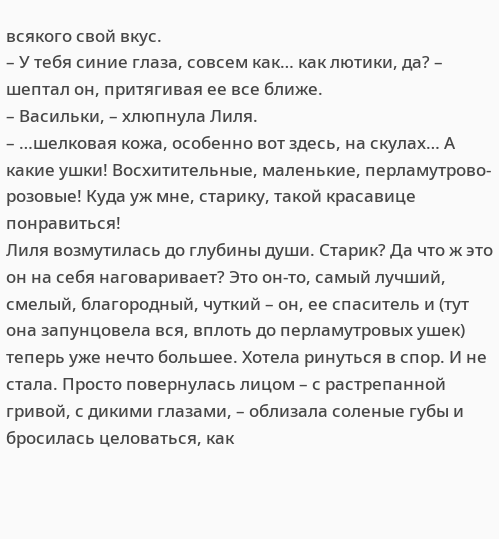всякого свой вкус.
– У тебя синие глаза, совсем как… как лютики, да? – шептал он, притягивая ее все ближе.
– Васильки, – хлюпнула Лиля.
– …шелковая кожа, особенно вот здесь, на скулах… А какие ушки! Восхитительные, маленькие, перламутрово-розовые! Куда уж мне, старику, такой красавице понравиться!
Лиля возмутилась до глубины души. Старик? Да что ж это он на себя наговаривает? Это он-то, самый лучший, смелый, благородный, чуткий – он, ее спаситель и (тут она запунцовела вся, вплоть до перламутровых ушек) теперь уже нечто большее. Хотела ринуться в спор. И не стала. Просто повернулась лицом – с растрепанной гривой, с дикими глазами, – облизала соленые губы и бросилась целоваться, как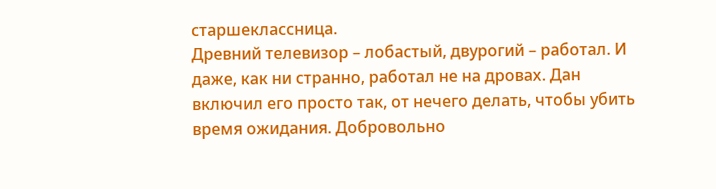старшеклассница.
Древний телевизор – лобастый, двурогий – работал. И даже, как ни странно, работал не на дровах. Дан включил его просто так, от нечего делать, чтобы убить время ожидания. Добровольно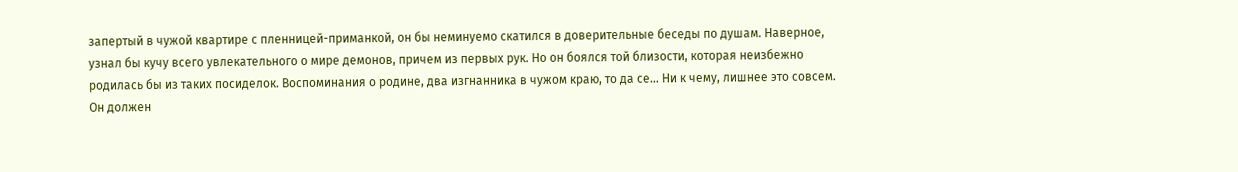запертый в чужой квартире с пленницей-приманкой, он бы неминуемо скатился в доверительные беседы по душам. Наверное, узнал бы кучу всего увлекательного о мире демонов, причем из первых рук. Но он боялся той близости, которая неизбежно родилась бы из таких посиделок. Воспоминания о родине, два изгнанника в чужом краю, то да се… Ни к чему, лишнее это совсем. Он должен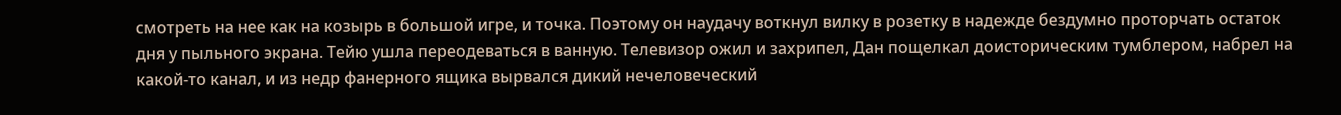смотреть на нее как на козырь в большой игре, и точка. Поэтому он наудачу воткнул вилку в розетку в надежде бездумно проторчать остаток дня у пыльного экрана. Тейю ушла переодеваться в ванную. Телевизор ожил и захрипел, Дан пощелкал доисторическим тумблером, набрел на какой-то канал, и из недр фанерного ящика вырвался дикий нечеловеческий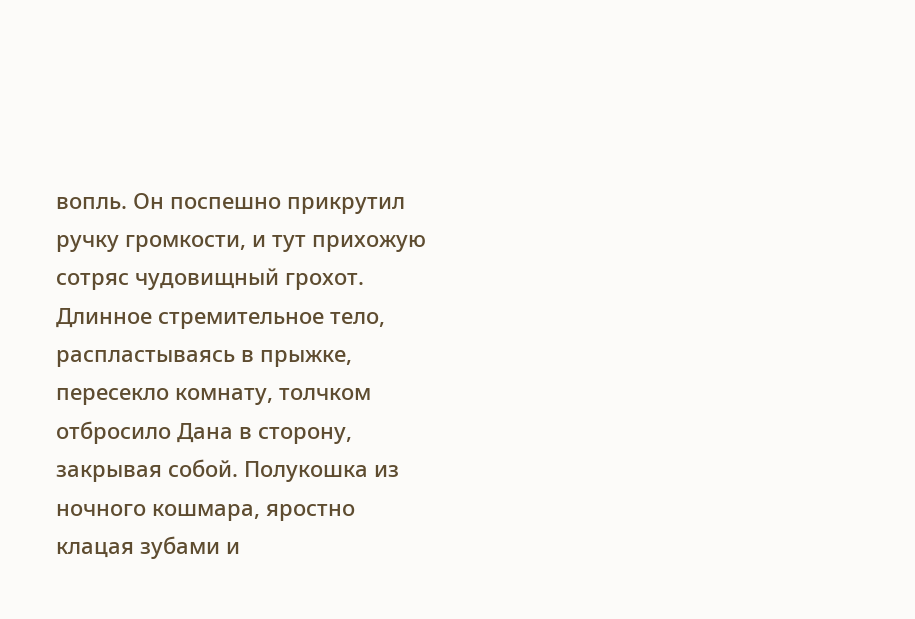вопль. Он поспешно прикрутил ручку громкости, и тут прихожую сотряс чудовищный грохот. Длинное стремительное тело, распластываясь в прыжке, пересекло комнату, толчком отбросило Дана в сторону, закрывая собой. Полукошка из ночного кошмара, яростно клацая зубами и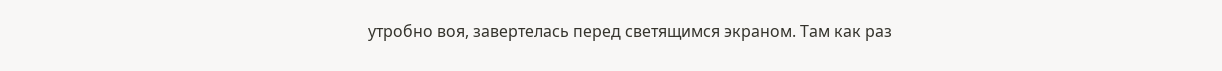утробно воя, завертелась перед светящимся экраном. Там как раз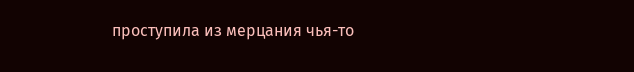проступила из мерцания чья-то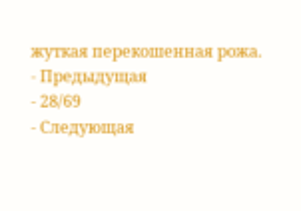жуткая перекошенная рожа.
- Предыдущая
- 28/69
- Следующая